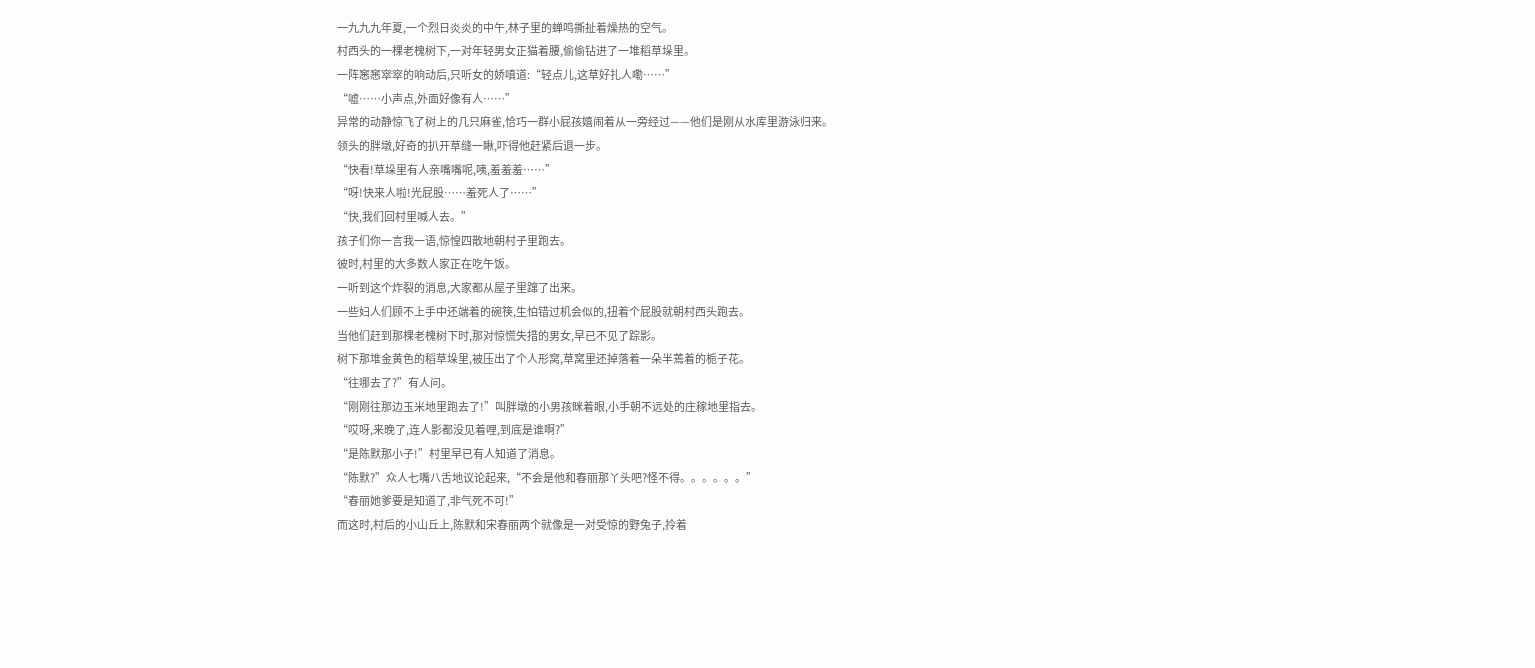一九九九年夏,一个烈日炎炎的中午,林子里的蝉鸣撕扯着燥热的空气。
村西头的一棵老槐树下,一对年轻男女正猫着腰,偷偷钻进了一堆稻草垛里。
一阵窸窸窣窣的响动后,只听女的娇嗔道:“轻点儿,这草好扎人嘞……”
“嘘……小声点,外面好像有人……”
异常的动静惊飞了树上的几只麻雀,恰巧一群小屁孩嬉闹着从一旁经过——他们是刚从水库里游泳归来。
领头的胖墩,好奇的扒开草缝一瞅,吓得他赶紧后退一步。
“快看!草垛里有人亲嘴嘴呢,咦,羞羞羞……”
“呀!快来人啦!光屁股……羞死人了……”
“快,我们回村里喊人去。”
孩子们你一言我一语,惊惶四散地朝村子里跑去。
彼时,村里的大多数人家正在吃午饭。
一听到这个炸裂的消息,大家都从屋子里蹿了出来。
一些妇人们顾不上手中还端着的碗筷,生怕错过机会似的,扭着个屁股就朝村西头跑去。
当他们赶到那棵老槐树下时,那对惊慌失措的男女,早已不见了踪影。
树下那堆金黄色的稻草垛里,被压出了个人形窝,草窝里还掉落着一朵半蔫着的栀子花。
“往哪去了?”有人问。
“刚刚往那边玉米地里跑去了!”叫胖墩的小男孩眯着眼,小手朝不远处的庄稼地里指去。
“哎呀,来晚了,连人影都没见着哩,到底是谁啊?”
“是陈默那小子!”村里早已有人知道了消息。
“陈默?”众人七嘴八舌地议论起来,“不会是他和春丽那丫头吧?怪不得。。。。。。”
“春丽她爹要是知道了,非气死不可!”
而这时,村后的小山丘上,陈默和宋春丽两个就像是一对受惊的野兔子,拎着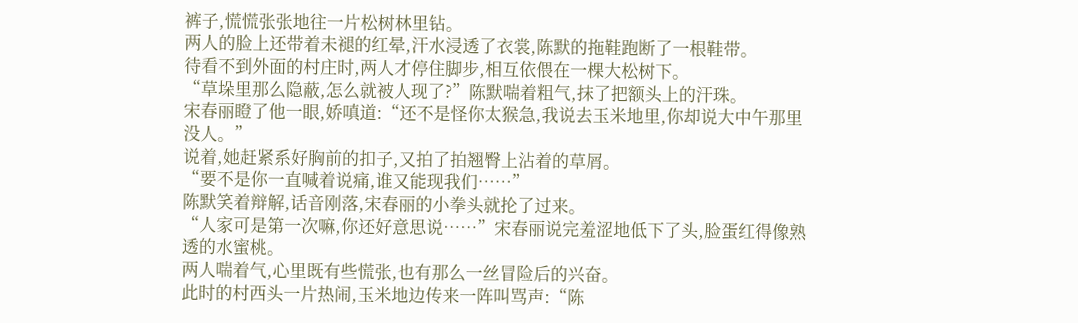裤子,慌慌张张地往一片松树林里钻。
两人的脸上还带着未褪的红晕,汗水浸透了衣裳,陈默的拖鞋跑断了一根鞋带。
待看不到外面的村庄时,两人才停住脚步,相互依偎在一棵大松树下。
“草垛里那么隐蔽,怎么就被人现了?”陈默喘着粗气,抹了把额头上的汗珠。
宋春丽瞪了他一眼,娇嗔道:“还不是怪你太猴急,我说去玉米地里,你却说大中午那里没人。”
说着,她赶紧系好胸前的扣子,又拍了拍翘臀上沾着的草屑。
“要不是你一直喊着说痛,谁又能现我们……”
陈默笑着辩解,话音刚落,宋春丽的小拳头就抡了过来。
“人家可是第一次嘛,你还好意思说……”宋春丽说完羞涩地低下了头,脸蛋红得像熟透的水蜜桃。
两人喘着气,心里既有些慌张,也有那么一丝冒险后的兴奋。
此时的村西头一片热闹,玉米地边传来一阵叫骂声:“陈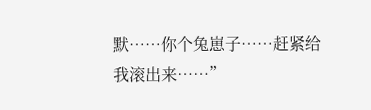默……你个兔崽子……赶紧给我滚出来……”